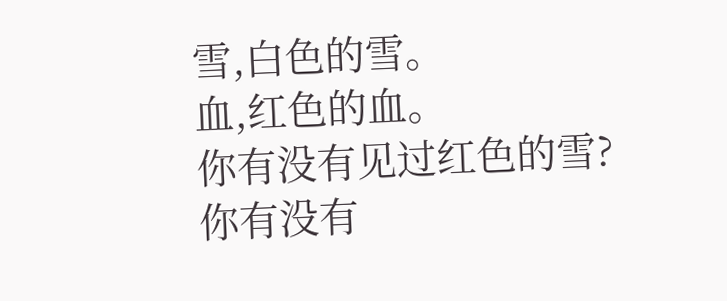雪,白色的雪。
血,红色的血。
你有没有见过红色的雪?
你有没有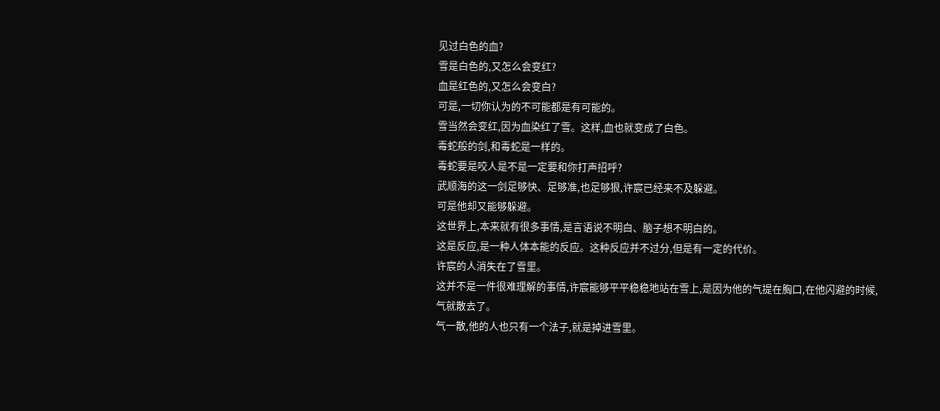见过白色的血?
雪是白色的,又怎么会变红?
血是红色的,又怎么会变白?
可是,一切你认为的不可能都是有可能的。
雪当然会变红,因为血染红了雪。这样,血也就变成了白色。
毒蛇般的剑,和毒蛇是一样的。
毒蛇要是咬人是不是一定要和你打声招呼?
武顺海的这一剑足够快、足够准,也足够狠,许宸已经来不及躲避。
可是他却又能够躲避。
这世界上,本来就有很多事情,是言语说不明白、脑子想不明白的。
这是反应,是一种人体本能的反应。这种反应并不过分,但是有一定的代价。
许宸的人消失在了雪里。
这并不是一件很难理解的事情,许宸能够平平稳稳地站在雪上,是因为他的气提在胸口,在他闪避的时候,气就散去了。
气一散,他的人也只有一个法子,就是掉进雪里。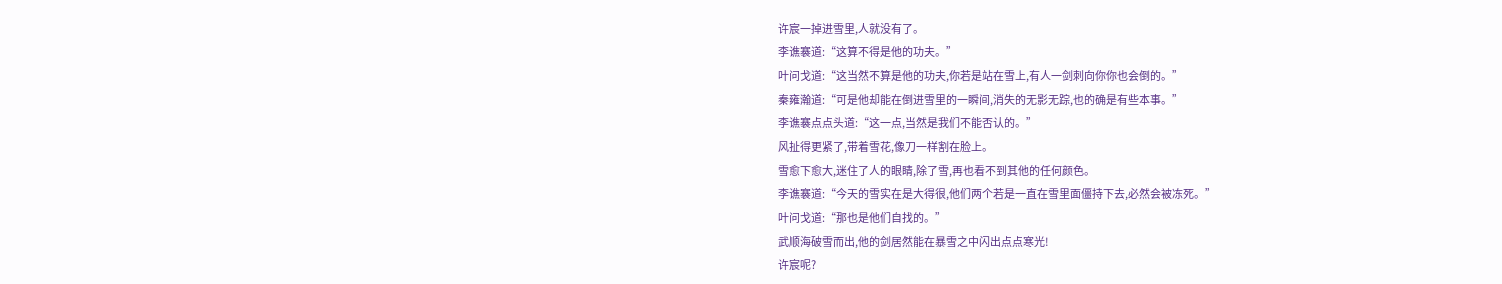许宸一掉进雪里,人就没有了。
李谯褰道:“这算不得是他的功夫。”
叶问戈道:“这当然不算是他的功夫,你若是站在雪上,有人一剑刺向你你也会倒的。”
秦雍瀚道:“可是他却能在倒进雪里的一瞬间,消失的无影无踪,也的确是有些本事。”
李谯褰点点头道:“这一点,当然是我们不能否认的。”
风扯得更紧了,带着雪花,像刀一样割在脸上。
雪愈下愈大,迷住了人的眼睛,除了雪,再也看不到其他的任何颜色。
李谯褰道:“今天的雪实在是大得很,他们两个若是一直在雪里面僵持下去,必然会被冻死。”
叶问戈道:“那也是他们自找的。”
武顺海破雪而出,他的剑居然能在暴雪之中闪出点点寒光!
许宸呢?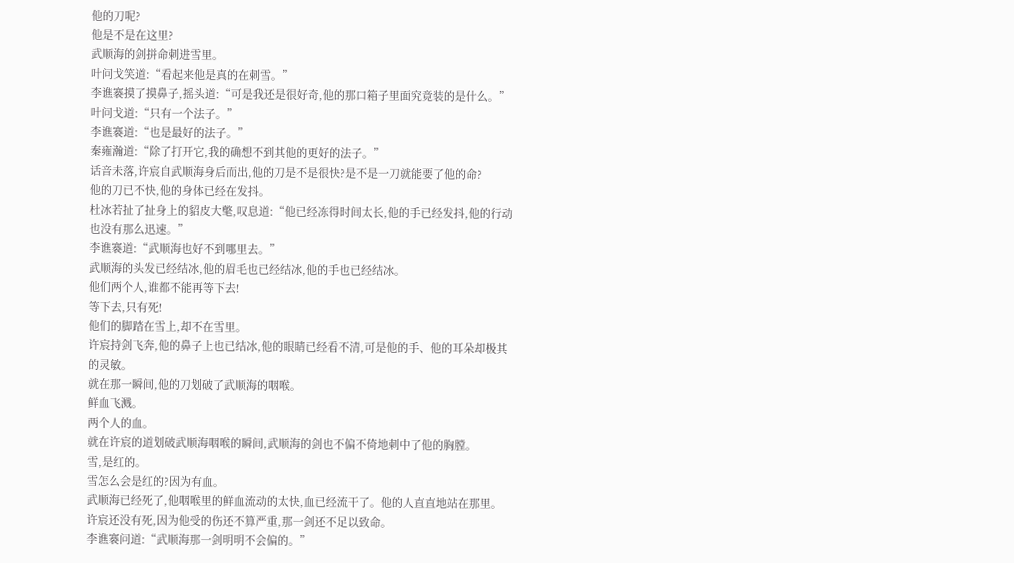他的刀呢?
他是不是在这里?
武顺海的剑拼命刺进雪里。
叶问戈笑道:“看起来他是真的在刺雪。”
李谯褰摸了摸鼻子,摇头道:“可是我还是很好奇,他的那口箱子里面究竟装的是什么。”
叶问戈道:“只有一个法子。”
李谯褰道:“也是最好的法子。”
秦雍瀚道:“除了打开它,我的确想不到其他的更好的法子。”
话音未落,许宸自武顺海身后而出,他的刀是不是很快?是不是一刀就能要了他的命?
他的刀已不快,他的身体已经在发抖。
杜冰若扯了扯身上的貂皮大氅,叹息道:“他已经冻得时间太长,他的手已经发抖,他的行动也没有那么迅速。”
李谯褰道:“武顺海也好不到哪里去。”
武顺海的头发已经结冰,他的眉毛也已经结冰,他的手也已经结冰。
他们两个人,谁都不能再等下去!
等下去,只有死!
他们的脚踏在雪上,却不在雪里。
许宸持剑飞奔,他的鼻子上也已结冰,他的眼睛已经看不清,可是他的手、他的耳朵却极其的灵敏。
就在那一瞬间,他的刀划破了武顺海的咽喉。
鲜血飞溅。
两个人的血。
就在许宸的道划破武顺海咽喉的瞬间,武顺海的剑也不偏不倚地刺中了他的胸膛。
雪,是红的。
雪怎么会是红的?因为有血。
武顺海已经死了,他咽喉里的鲜血流动的太快,血已经流干了。他的人直直地站在那里。
许宸还没有死,因为他受的伤还不算严重,那一剑还不足以致命。
李谯褰问道:“武顺海那一剑明明不会偏的。”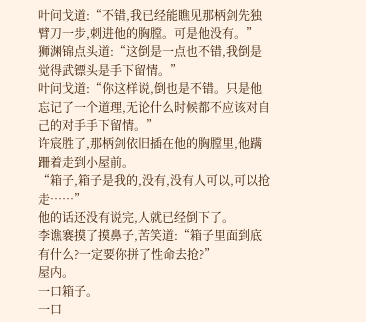叶问戈道:“不错,我已经能瞧见那柄剑先独臂刀一步,刺进他的胸膛。可是他没有。”
狮渊锦点头道:“这倒是一点也不错,我倒是觉得武镖头是手下留情。”
叶问戈道:“你这样说,倒也是不错。只是他忘记了一个道理,无论什么时候都不应该对自己的对手手下留情。”
许宸胜了,那柄剑依旧插在他的胸膛里,他蹒跚着走到小屋前。
“箱子,箱子是我的,没有,没有人可以,可以抢走……”
他的话还没有说完,人就已经倒下了。
李谯褰摸了摸鼻子,苦笑道:“箱子里面到底有什么?一定要你拼了性命去抢?”
屋内。
一口箱子。
一口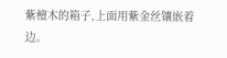紫檀木的箱子,上面用紫金丝镶嵌着边。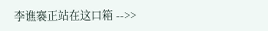李谯褰正站在这口箱 -->>